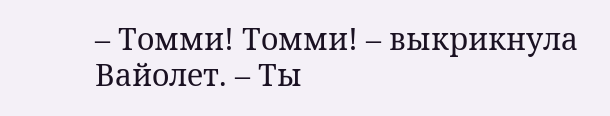– Томми! Томми! – выкрикнула Вайолет. – Ты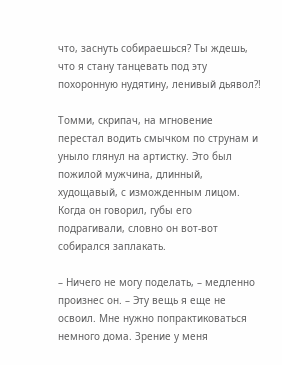что, заснуть собираешься? Ты ждешь, что я стану танцевать под эту похоронную нудятину, ленивый дьявол?!

Томми, скрипач, на мгновение перестал водить смычком по струнам и уныло глянул на артистку. Это был пожилой мужчина, длинный, худощавый, с изможденным лицом. Когда он говорил, губы его подрагивали, словно он вот-вот собирался заплакать.

– Ничего не могу поделать, – медленно произнес он. – Эту вещь я еще не освоил. Мне нужно попрактиковаться немного дома. Зрение у меня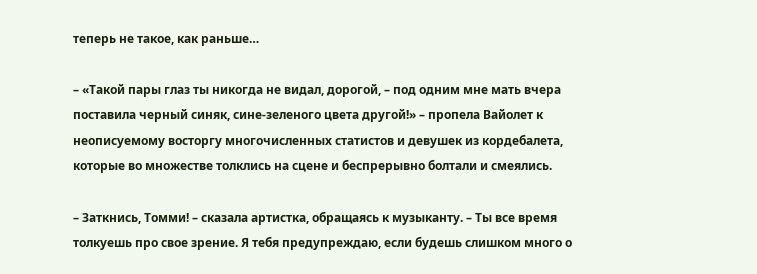теперь не такое, как раньше…

– «Такой пары глаз ты никогда не видал, дорогой, – под одним мне мать вчера поставила черный синяк, сине-зеленого цвета другой!» – пропела Вайолет к неописуемому восторгу многочисленных статистов и девушек из кордебалета, которые во множестве толклись на сцене и беспрерывно болтали и смеялись.

– Заткнись, Томми! – сказала артистка, обращаясь к музыканту. – Ты все время толкуешь про свое зрение. Я тебя предупреждаю, если будешь слишком много о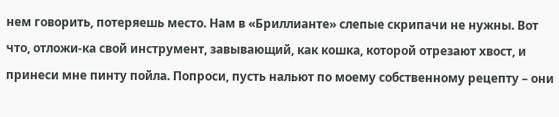нем говорить, потеряешь место. Нам в «Бриллианте» слепые скрипачи не нужны. Вот что, отложи-ка свой инструмент, завывающий, как кошка, которой отрезают хвост, и принеси мне пинту пойла. Попроси, пусть нальют по моему собственному рецепту – они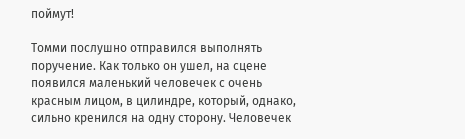поймут!

Томми послушно отправился выполнять поручение. Как только он ушел, на сцене появился маленький человечек с очень красным лицом, в цилиндре, который, однако, сильно кренился на одну сторону. Человечек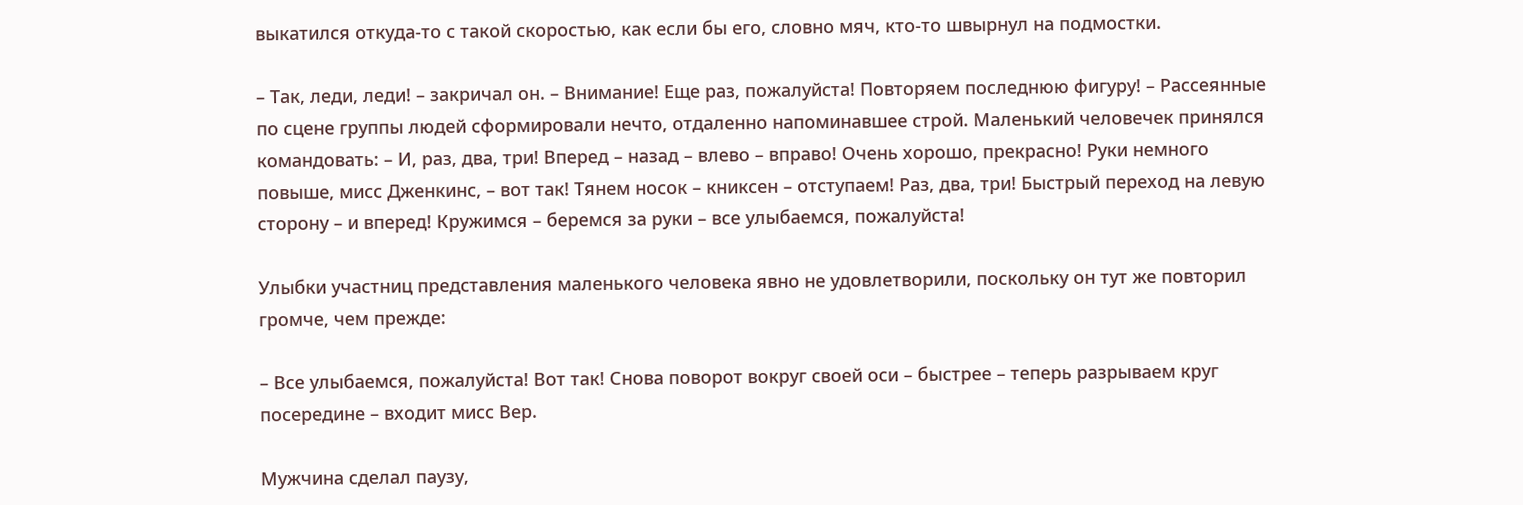выкатился откуда-то с такой скоростью, как если бы его, словно мяч, кто-то швырнул на подмостки.

– Так, леди, леди! – закричал он. – Внимание! Еще раз, пожалуйста! Повторяем последнюю фигуру! – Рассеянные по сцене группы людей сформировали нечто, отдаленно напоминавшее строй. Маленький человечек принялся командовать: – И, раз, два, три! Вперед – назад – влево – вправо! Очень хорошо, прекрасно! Руки немного повыше, мисс Дженкинс, – вот так! Тянем носок – книксен – отступаем! Раз, два, три! Быстрый переход на левую сторону – и вперед! Кружимся – беремся за руки – все улыбаемся, пожалуйста!

Улыбки участниц представления маленького человека явно не удовлетворили, поскольку он тут же повторил громче, чем прежде:

– Все улыбаемся, пожалуйста! Вот так! Снова поворот вокруг своей оси – быстрее – теперь разрываем круг посередине – входит мисс Вер.

Мужчина сделал паузу,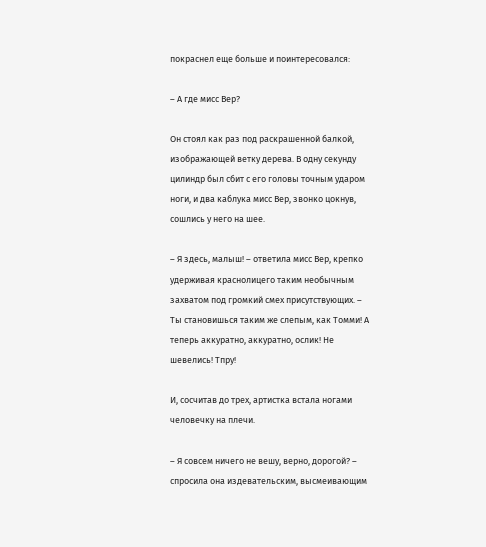покраснел еще больше и поинтересовался:

– А где мисс Вер?

Он стоял как раз под раскрашенной балкой, изображающей ветку дерева. В одну секунду цилиндр был сбит с его головы точным ударом ноги, и два каблука мисс Вер, звонко цокнув, сошлись у него на шее.

– Я здесь, малыш! – ответила мисс Вер, крепко удерживая краснолицего таким необычным захватом под громкий смех присутствующих. – Ты становишься таким же слепым, как Томми! А теперь аккуратно, аккуратно, ослик! Не шевелись! Тпру!

И, сосчитав до трех, артистка встала ногами человечку на плечи.

– Я совсем ничего не вешу, верно, дорогой? – спросила она издевательским, высмеивающим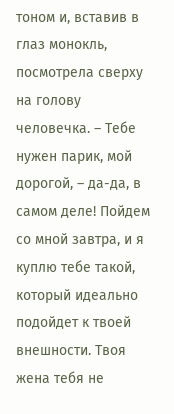тоном и, вставив в глаз монокль, посмотрела сверху на голову человечка. – Тебе нужен парик, мой дорогой, – да-да, в самом деле! Пойдем со мной завтра, и я куплю тебе такой, который идеально подойдет к твоей внешности. Твоя жена тебя не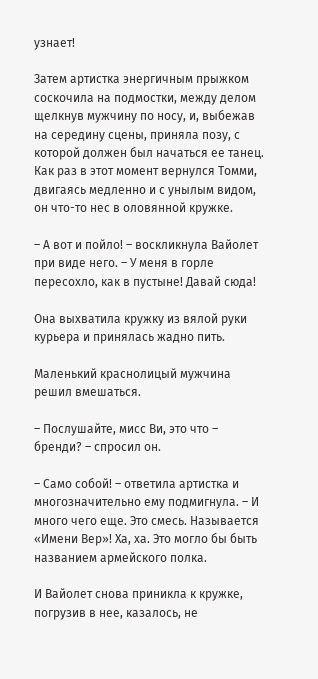узнает!

Затем артистка энергичным прыжком соскочила на подмостки, между делом щелкнув мужчину по носу, и, выбежав на середину сцены, приняла позу, с которой должен был начаться ее танец. Как раз в этот момент вернулся Томми, двигаясь медленно и с унылым видом, он что-то нес в оловянной кружке.

– А вот и пойло! – воскликнула Вайолет при виде него. – У меня в горле пересохло, как в пустыне! Давай сюда!

Она выхватила кружку из вялой руки курьера и принялась жадно пить.

Маленький краснолицый мужчина решил вмешаться.

– Послушайте, мисс Ви, это что – бренди? – спросил он.

– Само собой! – ответила артистка и многозначительно ему подмигнула. – И много чего еще. Это смесь. Называется «Имени Вер»! Ха, ха. Это могло бы быть названием армейского полка.

И Вайолет снова приникла к кружке, погрузив в нее, казалось, не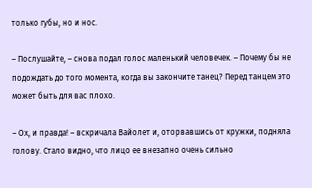только губы, но и нос.

– Послушайте, – снова подал голос маленький человечек. – Почему бы не подождать до того момента, когда вы закончите танец? Перед танцем это может быть для вас плохо.

– Ох, и правда! – вскричала Вайолет и, оторвавшись от кружки, подняла голову. Стало видно, что лицо ее внезапно очень сильно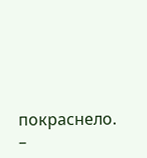покраснело. –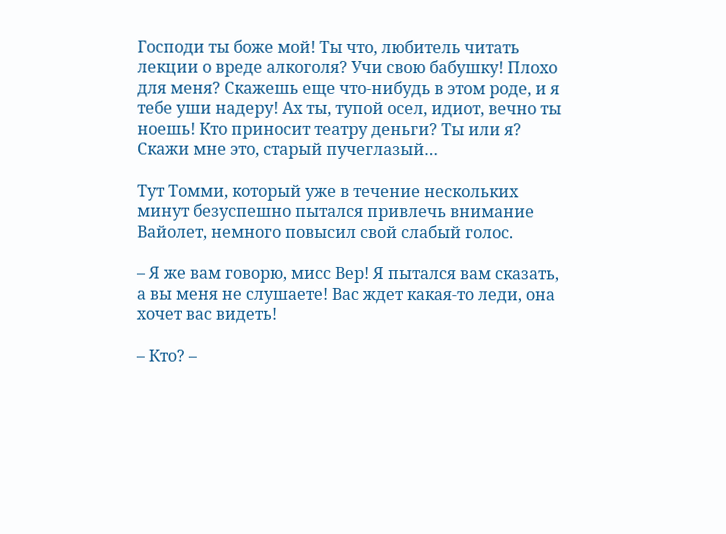Господи ты боже мой! Ты что, любитель читать лекции о вреде алкоголя? Учи свою бабушку! Плохо для меня? Скажешь еще что-нибудь в этом роде, и я тебе уши надеру! Ах ты, тупой осел, идиот, вечно ты ноешь! Кто приносит театру деньги? Ты или я? Скажи мне это, старый пучеглазый…

Тут Томми, который уже в течение нескольких минут безуспешно пытался привлечь внимание Вайолет, немного повысил свой слабый голос.

– Я же вам говорю, мисс Вер! Я пытался вам сказать, а вы меня не слушаете! Вас ждет какая-то леди, она хочет вас видеть!

– Кто? –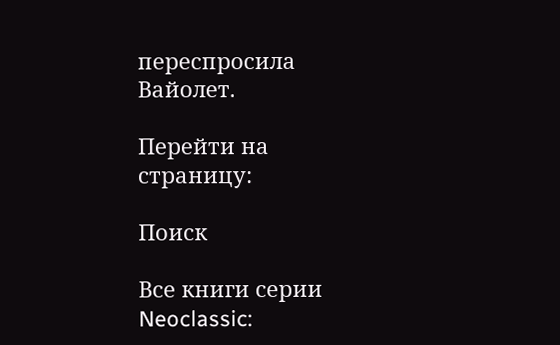переспросила Вайолет.

Перейти на страницу:

Поиск

Все книги серии Neoclassic: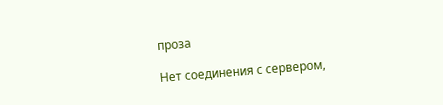проза

Нет соединения с сервером,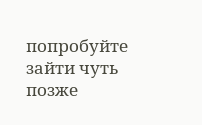попробуйте зайти чуть позже